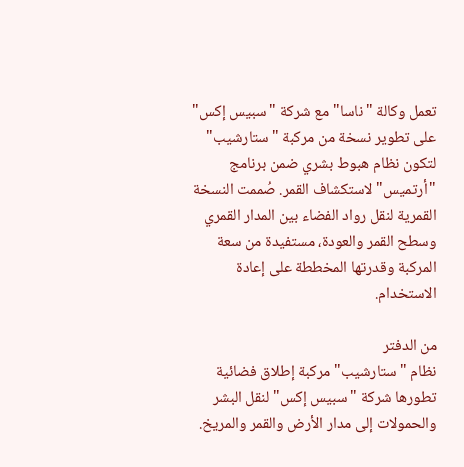تعمل وكالة "ناسا" مع شركة "سبيس إكس" على تطوير نسخة من مركبة "ستارشيب" لتكون نظام هبوط بشري ضمن برنامج "أرتميس" لاستكشاف القمر. صُممت النسخة القمرية لنقل رواد الفضاء بين المدار القمري وسطح القمر والعودة، مستفيدة من سعة المركبة وقدرتها المخططة على إعادة الاستخدام.

من الدفتر
نظام "ستارشيب" مركبة إطلاق فضائية تطورها شركة "سبيس إكس" لنقل البشر والحمولات إلى مدار الأرض والقمر والمريخ.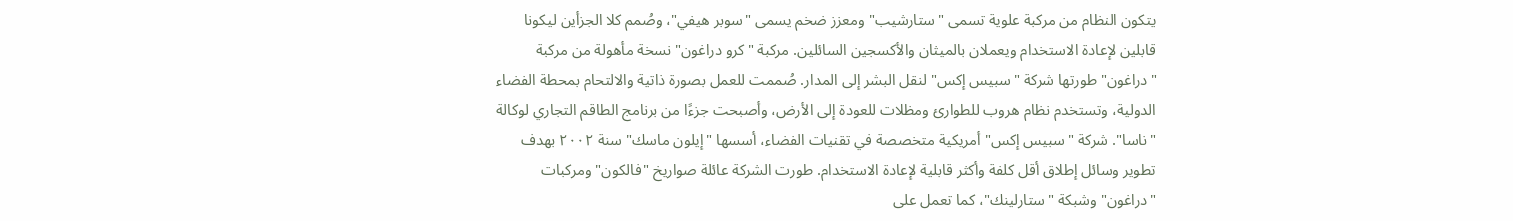يتكون النظام من مركبة علوية تسمى "ستارشيب" ومعزز ضخم يسمى "سوبر هيفي"، وصُمم كلا الجزأين ليكونا قابلين لإعادة الاستخدام ويعملان بالميثان والأكسجين السائلين. مركبة "كرو دراغون" نسخة مأهولة من مركبة "دراغون" طورتها شركة "سبيس إكس" لنقل البشر إلى المدار. صُممت للعمل بصورة ذاتية والالتحام بمحطة الفضاء الدولية، وتستخدم نظام هروب للطوارئ ومظلات للعودة إلى الأرض، وأصبحت جزءًا من برنامج الطاقم التجاري لوكالة "ناسا". شركة "سبيس إكس" أمريكية متخصصة في تقنيات الفضاء، أسسها "إيلون ماسك" سنة ٢٠٠٢ بهدف تطوير وسائل إطلاق أقل كلفة وأكثر قابلية لإعادة الاستخدام. طورت الشركة عائلة صواريخ "فالكون" ومركبات "دراغون" وشبكة "ستارلينك"، كما تعمل على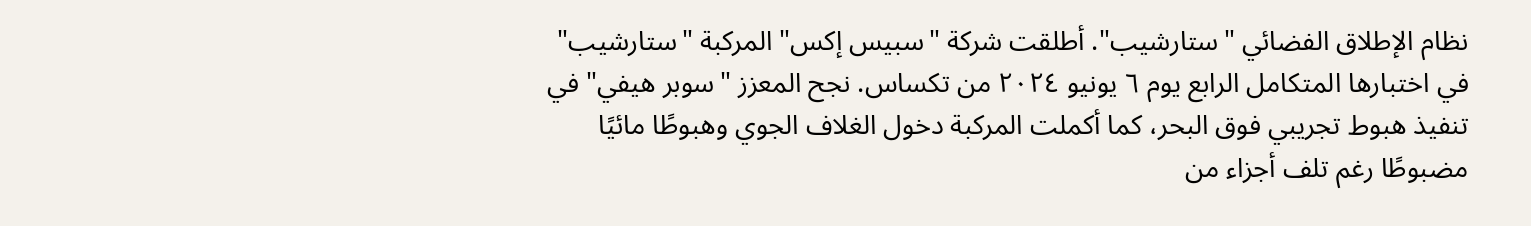نظام الإطلاق الفضائي "ستارشيب". أطلقت شركة "سبيس إكس" المركبة "ستارشيب" في اختبارها المتكامل الرابع يوم ٦ يونيو ٢٠٢٤ من تكساس. نجح المعزز "سوبر هيفي" في تنفيذ هبوط تجريبي فوق البحر، كما أكملت المركبة دخول الغلاف الجوي وهبوطًا مائيًا مضبوطًا رغم تلف أجزاء من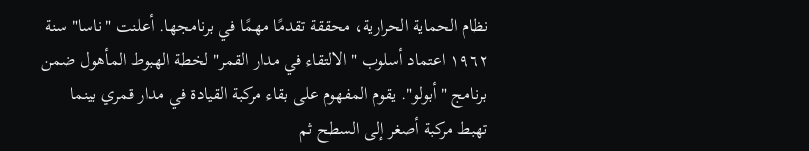نظام الحماية الحرارية، محققة تقدمًا مهمًا في برنامجها. أعلنت "ناسا" سنة ١٩٦٢ اعتماد أسلوب "الالتقاء في مدار القمر" لخطة الهبوط المأهول ضمن برنامج "أبولو". يقوم المفهوم على بقاء مركبة القيادة في مدار قمري بينما تهبط مركبة أصغر إلى السطح ثم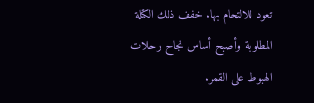تعود للالتحام بها. خفف ذلك الكتلة المطلوبة وأصبح أساس نجاح رحلات الهبوط على القمر.